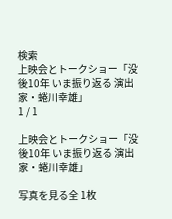検索
上映会とトークショー「没後10年 いま振り返る 演出家・蜷川幸雄」
1 / 1

上映会とトークショー「没後10年 いま振り返る 演出家・蜷川幸雄」

写真を見る全 1枚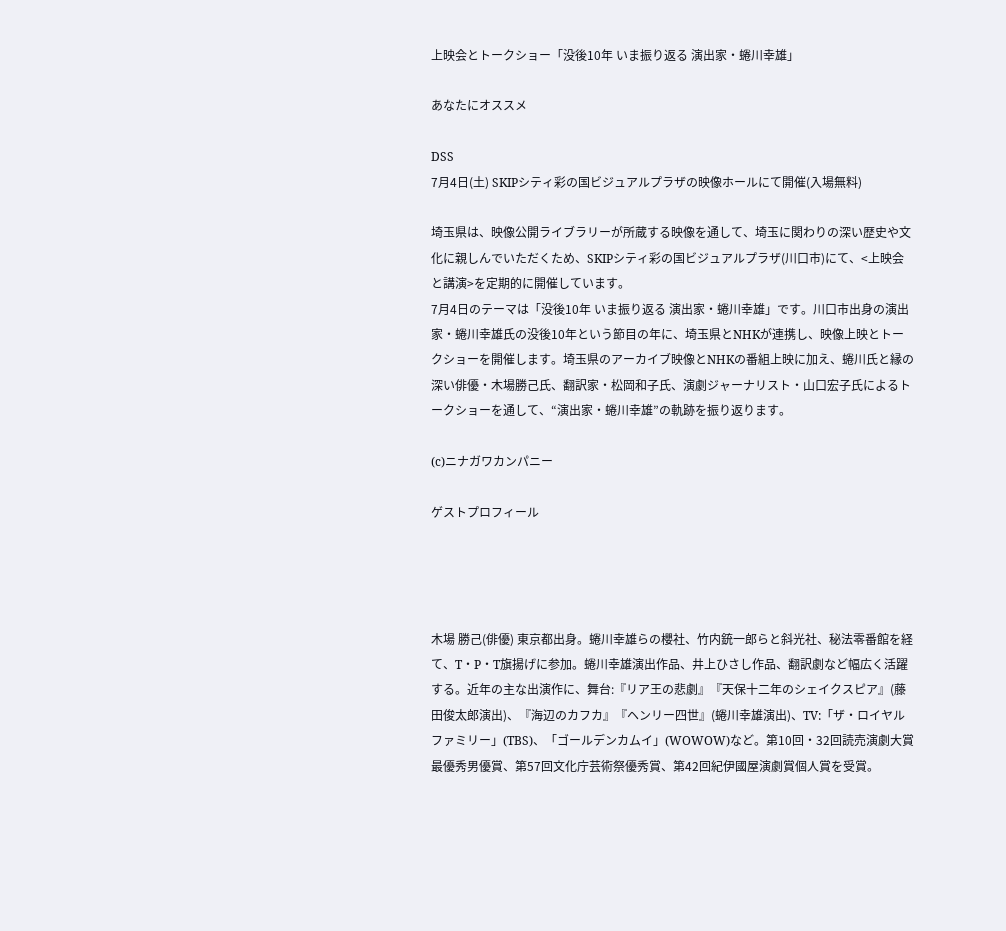上映会とトークショー「没後10年 いま振り返る 演出家・蜷川幸雄」

あなたにオススメ

DSS
7月4日(土) SKIPシティ彩の国ビジュアルプラザの映像ホールにて開催(入場無料)

埼玉県は、映像公開ライブラリーが所蔵する映像を通して、埼玉に関わりの深い歴史や文化に親しんでいただくため、SKIPシティ彩の国ビジュアルプラザ(川口市)にて、<上映会と講演>を定期的に開催しています。
7月4日のテーマは「没後10年 いま振り返る 演出家・蜷川幸雄」です。川口市出身の演出家・蜷川幸雄氏の没後10年という節目の年に、埼玉県とNHKが連携し、映像上映とトークショーを開催します。埼玉県のアーカイブ映像とNHKの番組上映に加え、蜷川氏と縁の深い俳優・木場勝己氏、翻訳家・松岡和子氏、演劇ジャーナリスト・山口宏子氏によるトークショーを通して、“演出家・蜷川幸雄”の軌跡を振り返ります。

(c)ニナガワカンパニー

ゲストプロフィール




木場 勝己(俳優) 東京都出身。蜷川幸雄らの櫻社、竹内銃一郎らと斜光社、秘法零番館を経て、T・P・T旗揚げに参加。蜷川幸雄演出作品、井上ひさし作品、翻訳劇など幅広く活躍する。近年の主な出演作に、舞台:『リア王の悲劇』『天保十二年のシェイクスピア』(藤田俊太郎演出)、『海辺のカフカ』『ヘンリー四世』(蜷川幸雄演出)、TV:「ザ・ロイヤルファミリー」(TBS)、「ゴールデンカムイ」(WOWOW)など。第10回・32回読売演劇大賞最優秀男優賞、第57回文化庁芸術祭優秀賞、第42回紀伊國屋演劇賞個人賞を受賞。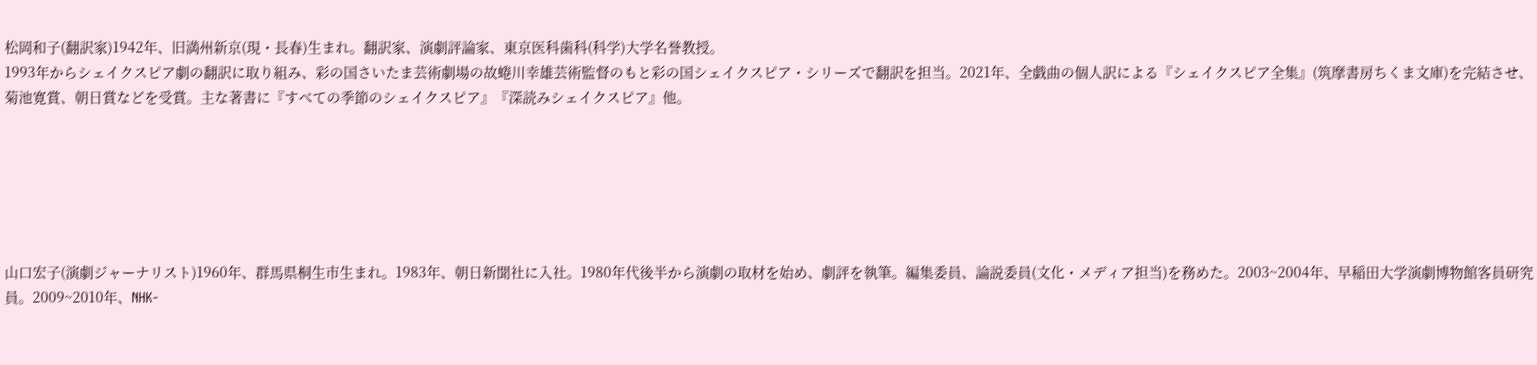松岡和子(翻訳家)1942年、旧満州新京(現・長春)生まれ。翻訳家、演劇評論家、東京医科歯科(科学)大学名誉教授。
1993年からシェイクスピア劇の翻訳に取り組み、彩の国さいたま芸術劇場の故蜷川幸雄芸術監督のもと彩の国シェイクスピア・シリーズで翻訳を担当。2021年、全戯曲の個人訳による『シェイクスピア全集』(筑摩書房ちくま文庫)を完結させ、菊池寛賞、朝日賞などを受賞。主な著書に『すべての季節のシェイクスピア』『深読みシェイクスピア』他。






山口宏子(演劇ジャーナリスト)1960年、群馬県桐生市生まれ。1983年、朝日新聞社に入社。1980年代後半から演劇の取材を始め、劇評を執筆。編集委員、論説委員(文化・メディア担当)を務めた。2003~2004年、早稲田大学演劇博物館客員研究員。2009~2010年、NHK-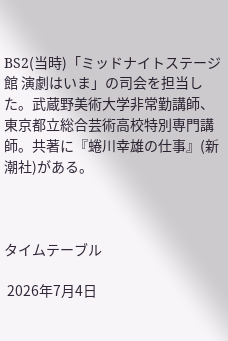BS2(当時)「ミッドナイトステージ館 演劇はいま」の司会を担当した。武蔵野美術大学非常勤講師、東京都立総合芸術高校特別専門講師。共著に『蜷川幸雄の仕事』(新潮社)がある。



タイムテーブル

 2026年7月4日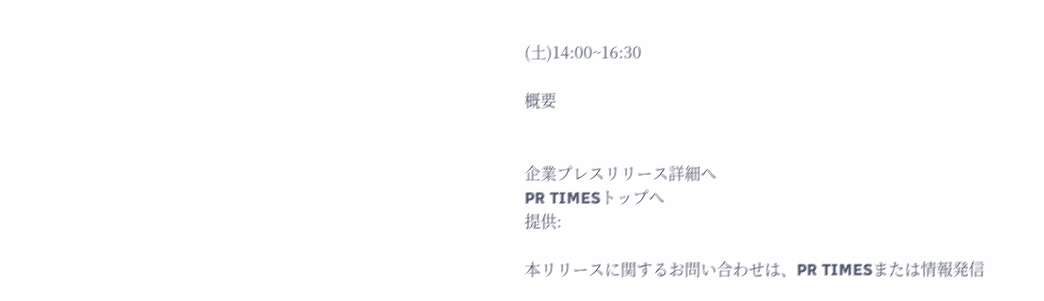(土)14:00~16:30

概要


企業プレスリリース詳細へ
PR TIMESトップへ
提供:

本リリースに関するお問い合わせは、PR TIMESまたは情報発信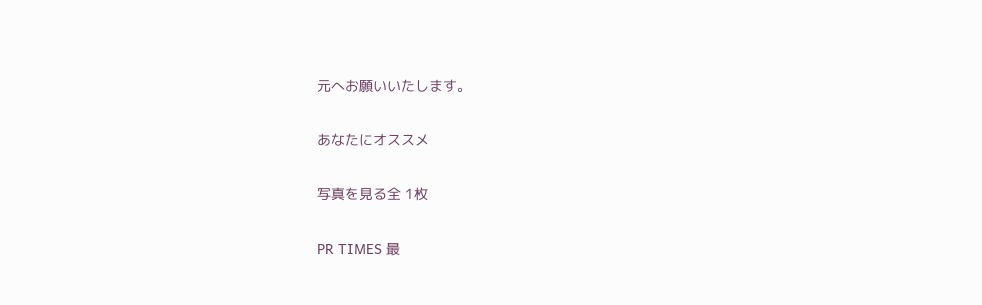元へお願いいたします。

あなたにオススメ

写真を見る全 1枚

PR TIMES 最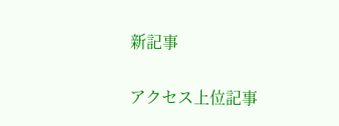新記事

アクセス上位記事